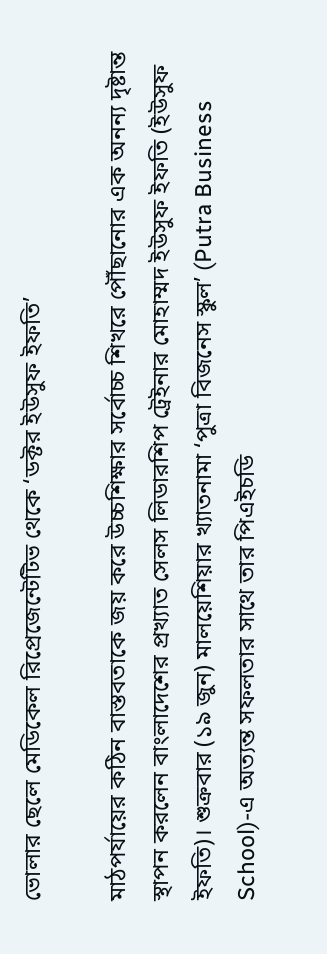ভোলার ছেলে মেডিকেল রিপ্রেজেন্টেটিভ থেকে ‘ডক্টর ইউসুফ ইফতি’

মাঠপর্যায়ের কঠিন বাস্তবতাকে জয় করে উচ্চশিক্ষার সর্বোচ্চ শিখরে পৌঁছানোর এক অনন্য দৃষ্টান্ত স্থাপন করলেন বাংলাদেশের প্রখ্যাত সেলস লিডারশিপ ট্রেইনার মোহাম্মদ ইউসুফ ইফতি (ইউসুফ ইফতি)। শুক্রবার (১৯ জুন) মালয়েশিয়ার খ্যাতনামা ‘পুত্রা বিজনেস স্কুল’ (Putra Business School)-এ অত্যন্ত সফলতার সাথে তার পিএইচডি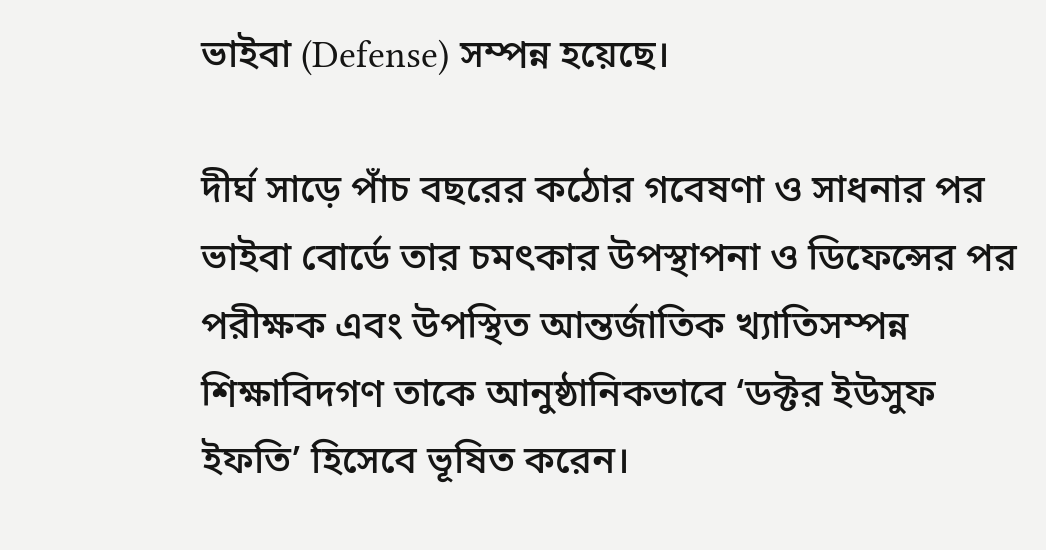ভাইবা (Defense) সম্পন্ন হয়েছে।

দীর্ঘ সাড়ে পাঁচ বছরের কঠোর গবেষণা ও সাধনার পর ভাইবা বোর্ডে তার চমৎকার উপস্থাপনা ও ডিফেন্সের পর পরীক্ষক এবং উপস্থিত আন্তর্জাতিক খ্যাতিসম্পন্ন শিক্ষাবিদগণ তাকে আনুষ্ঠানিকভাবে ‘ডক্টর ইউসুফ ইফতি’ হিসেবে ভূষিত করেন।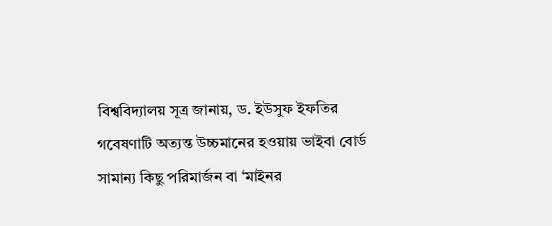বিশ্ববিদ্যালয় সূত্র জানায়, ড. ইউসুফ ইফতির গবেষণাটি অত্যন্ত উচ্চমানের হওয়ায় ভাইবা বোর্ড সামান্য কিছু পরিমার্জন বা ‘মাইনর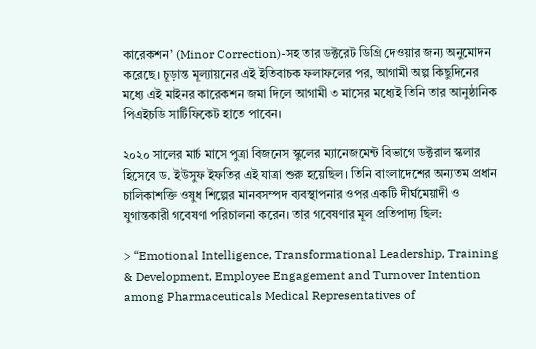কারেকশন’ (Minor Correction)-সহ তার ডক্টরেট ডিগ্রি দেওয়ার জন্য অনুমোদন করেছে। চূড়ান্ত মূল্যায়নের এই ইতিবাচক ফলাফলের পর, আগামী অল্প কিছুদিনের মধ্যে এই মাইনর কারেকশন জমা দিলে আগামী ৩ মাসের মধ্যেই তিনি তার আনুষ্ঠানিক পিএইচডি সার্টিফিকেট হাতে পাবেন।

২০২০ সালের মার্চ মাসে পুত্রা বিজনেস স্কুলের ম্যানেজমেন্ট বিভাগে ডক্টরাল স্কলার হিসেবে ড. ইউসুফ ইফতির এই যাত্রা শুরু হয়েছিল। তিনি বাংলাদেশের অন্যতম প্রধান চালিকাশক্তি ওষুধ শিল্পের মানবসম্পদ ব্যবস্থাপনার ওপর একটি দীর্ঘমেয়াদী ও যুগান্তকারী গবেষণা পরিচালনা করেন। তার গবেষণার মূল প্রতিপাদ্য ছিল:

> “Emotional Intelligence, Transformational Leadership, Training & Development, Employee Engagement and Turnover Intention among Pharmaceuticals Medical Representatives of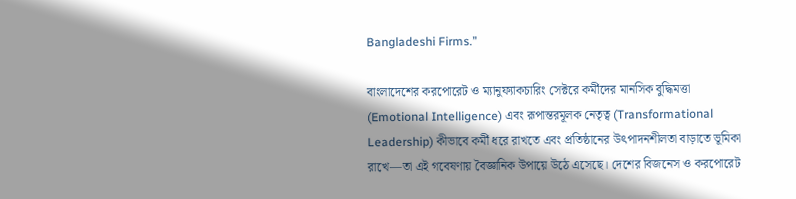Bangladeshi Firms.”

বাংলাদেশের করপোরেট ও ম্যানুফ্যাকচারিং সেক্টরে কর্মীদের মানসিক বুদ্ধিমত্তা (Emotional Intelligence) এবং রূপান্তরমূলক নেতৃত্ব (Transformational Leadership) কীভাবে কর্মী ধরে রাখতে এবং প্রতিষ্ঠানের উৎপাদনশীলতা বাড়াতে ভূমিকা রাখে—তা এই গবেষণায় বৈজ্ঞানিক উপায়ে উঠে এসেছে। দেশের বিজনেস ও করপোরেট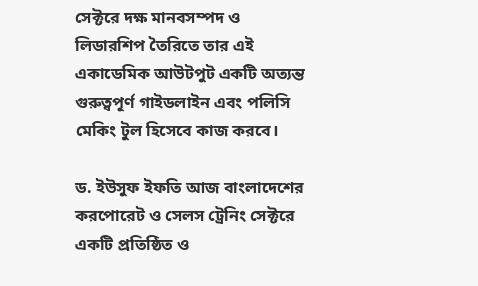সেক্টরে দক্ষ মানবসম্পদ ও লিডারশিপ তৈরিতে তার এই একাডেমিক আউটপুট একটি অত্যন্ত গুরুত্বপূর্ণ গাইডলাইন এবং পলিসি মেকিং টুল হিসেবে কাজ করবে।

ড. ইউসুফ ইফতি আজ বাংলাদেশের করপোরেট ও সেলস ট্রেনিং সেক্টরে একটি প্রতিষ্ঠিত ও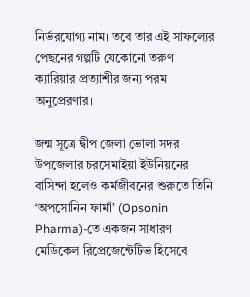নির্ভরযোগ্য নাম। তবে তার এই সাফল্যের পেছনের গল্পটি যেকোনো তরুণ ক্যারিয়ার প্রত্যাশীর জন্য পরম অনুপ্রেরণার।

জন্ম সূত্রে দ্বীপ জেলা ভোলা সদর উপজেলার চরসেমাইয়া ইউনিয়নের বাসিন্দা হলেও কর্মজীবনের শুরুতে তিনি ‘অপসোনিন ফার্মা’ (Opsonin Pharma)-তে একজন সাধারণ মেডিকেল রিপ্রেজেন্টেটিভ হিসেবে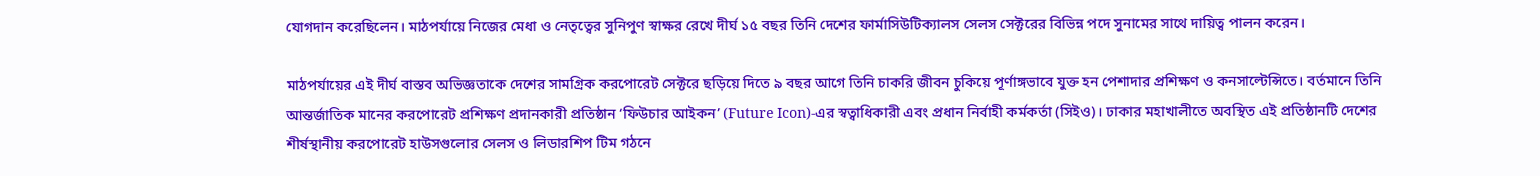যোগদান করেছিলেন। মাঠপর্যায়ে নিজের মেধা ও নেতৃত্বের সুনিপুণ স্বাক্ষর রেখে দীর্ঘ ১৫ বছর তিনি দেশের ফার্মাসিউটিক্যালস সেলস সেক্টরের বিভিন্ন পদে সুনামের সাথে দায়িত্ব পালন করেন।

মাঠপর্যায়ের এই দীর্ঘ বাস্তব অভিজ্ঞতাকে দেশের সামগ্রিক করপোরেট সেক্টরে ছড়িয়ে দিতে ৯ বছর আগে তিনি চাকরি জীবন চুকিয়ে পূর্ণাঙ্গভাবে যুক্ত হন পেশাদার প্রশিক্ষণ ও কনসাল্টেন্সিতে। বর্তমানে তিনি আন্তর্জাতিক মানের করপোরেট প্রশিক্ষণ প্রদানকারী প্রতিষ্ঠান ‘ফিউচার আইকন’ (Future Icon)-এর স্বত্বাধিকারী এবং প্রধান নির্বাহী কর্মকর্তা (সিইও)। ঢাকার মহাখালীতে অবস্থিত এই প্রতিষ্ঠানটি দেশের শীর্ষস্থানীয় করপোরেট হাউসগুলোর সেলস ও লিডারশিপ টিম গঠনে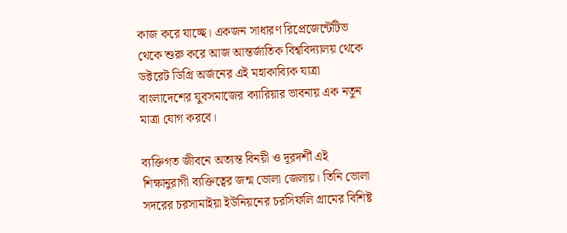কাজ করে যাচ্ছে। একজন সাধারণ রিপ্রেজেন্টেটিভ থেকে শুরু করে আজ আন্তর্জাতিক বিশ্ববিদ্যালয় থেকে ডক্টরেট ডিগ্রি অর্জনের এই মহাকাব্যিক যাত্রা বাংলাদেশের যুবসমাজের ক্যারিয়ার ভাবনায় এক নতুন মাত্রা যোগ করবে।

ব্যক্তিগত জীবনে অত্যন্ত বিনয়ী ও দূরদর্শী এই শিক্ষানুরাগী ব্যক্তিত্বের জন্ম ভোলা জেলায়। তিনি ভোলা সদরের চরসামাইয়া ইউনিয়নের চরসিফলি গ্রামের বিশিষ্ট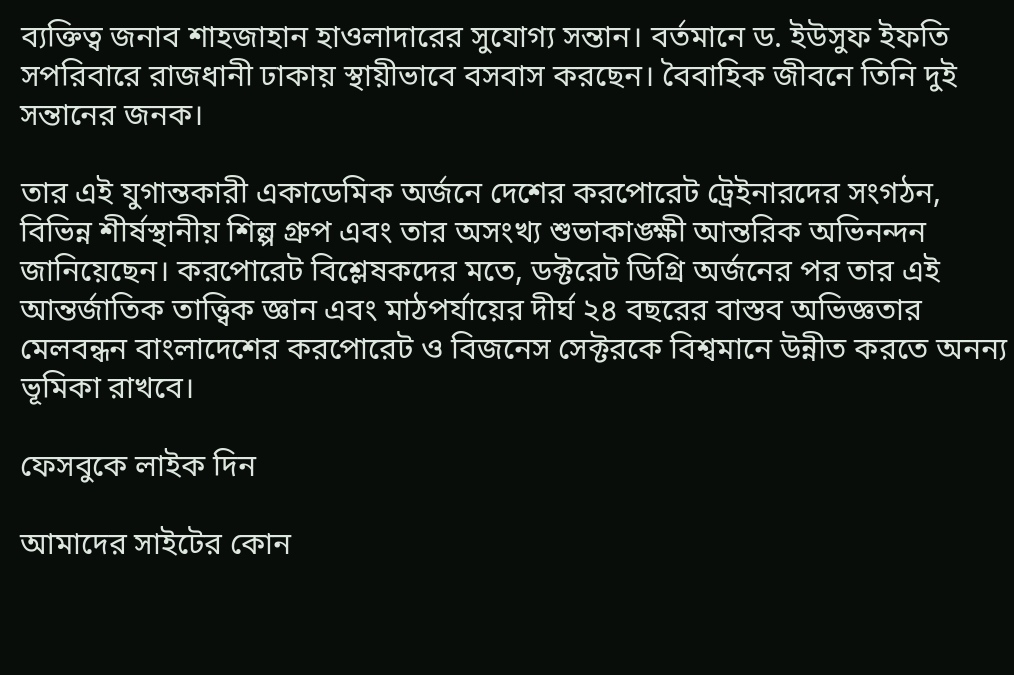ব্যক্তিত্ব জনাব শাহজাহান হাওলাদারের সুযোগ্য সন্তান। বর্তমানে ড. ইউসুফ ইফতি সপরিবারে রাজধানী ঢাকায় স্থায়ীভাবে বসবাস করছেন। বৈবাহিক জীবনে তিনি দুই সন্তানের জনক।

তার এই যুগান্তকারী একাডেমিক অর্জনে দেশের করপোরেট ট্রেইনারদের সংগঠন, বিভিন্ন শীর্ষস্থানীয় শিল্প গ্রুপ এবং তার অসংখ্য শুভাকাঙ্ক্ষী আন্তরিক অভিনন্দন জানিয়েছেন। করপোরেট বিশ্লেষকদের মতে, ডক্টরেট ডিগ্রি অর্জনের পর তার এই আন্তর্জাতিক তাত্ত্বিক জ্ঞান এবং মাঠপর্যায়ের দীর্ঘ ২৪ বছরের বাস্তব অভিজ্ঞতার মেলবন্ধন বাংলাদেশের করপোরেট ও বিজনেস সেক্টরকে বিশ্বমানে উন্নীত করতে অনন্য ভূমিকা রাখবে।

ফেসবুকে লাইক দিন

আমাদের সাইটের কোন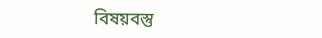বিষয়বস্তু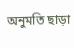অনুমতি ছাড়া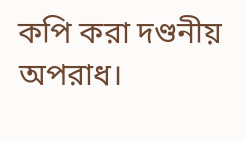কপি করা দণ্ডনীয় অপরাধ।